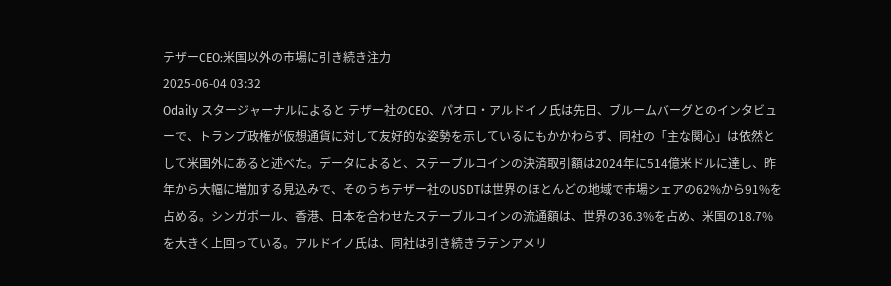テザーCEO:米国以外の市場に引き続き注力
2025-06-04 03:32
Odaily スタージャーナルによると テザー社のCEO、パオロ・アルドイノ氏は先日、ブルームバーグとのインタビューで、トランプ政権が仮想通貨に対して友好的な姿勢を示しているにもかかわらず、同社の「主な関心」は依然として米国外にあると述べた。データによると、ステーブルコインの決済取引額は2024年に514億米ドルに達し、昨年から大幅に増加する見込みで、そのうちテザー社のUSDTは世界のほとんどの地域で市場シェアの62%から91%を占める。シンガポール、香港、日本を合わせたステーブルコインの流通額は、世界の36.3%を占め、米国の18.7%を大きく上回っている。アルドイノ氏は、同社は引き続きラテンアメリ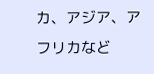カ、アジア、アフリカなど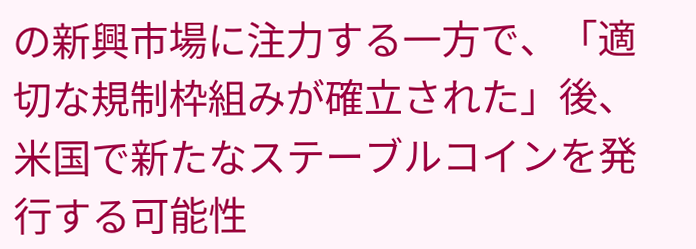の新興市場に注力する一方で、「適切な規制枠組みが確立された」後、米国で新たなステーブルコインを発行する可能性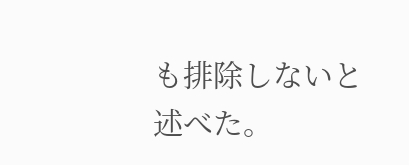も排除しないと述べた。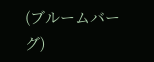(ブルームバーグ)